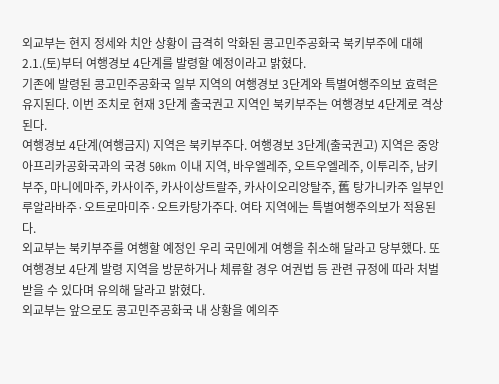외교부는 현지 정세와 치안 상황이 급격히 악화된 콩고민주공화국 북키부주에 대해 2.1.(토)부터 여행경보 4단계를 발령할 예정이라고 밝혔다.
기존에 발령된 콩고민주공화국 일부 지역의 여행경보 3단계와 특별여행주의보 효력은 유지된다. 이번 조치로 현재 3단계 출국권고 지역인 북키부주는 여행경보 4단계로 격상된다.
여행경보 4단계(여행금지) 지역은 북키부주다. 여행경보 3단계(출국권고) 지역은 중앙아프리카공화국과의 국경 50km 이내 지역, 바우엘레주, 오트우엘레주, 이투리주, 남키부주, 마니에마주, 카사이주, 카사이상트랄주, 카사이오리앙탈주, 舊 탕가니카주 일부인 루알라바주·오트로마미주·오트카탕가주다. 여타 지역에는 특별여행주의보가 적용된다.
외교부는 북키부주를 여행할 예정인 우리 국민에게 여행을 취소해 달라고 당부했다. 또 여행경보 4단계 발령 지역을 방문하거나 체류할 경우 여권법 등 관련 규정에 따라 처벌받을 수 있다며 유의해 달라고 밝혔다.
외교부는 앞으로도 콩고민주공화국 내 상황을 예의주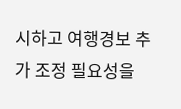시하고 여행경보 추가 조정 필요성을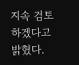지속 검토하겠다고 밝혔다.